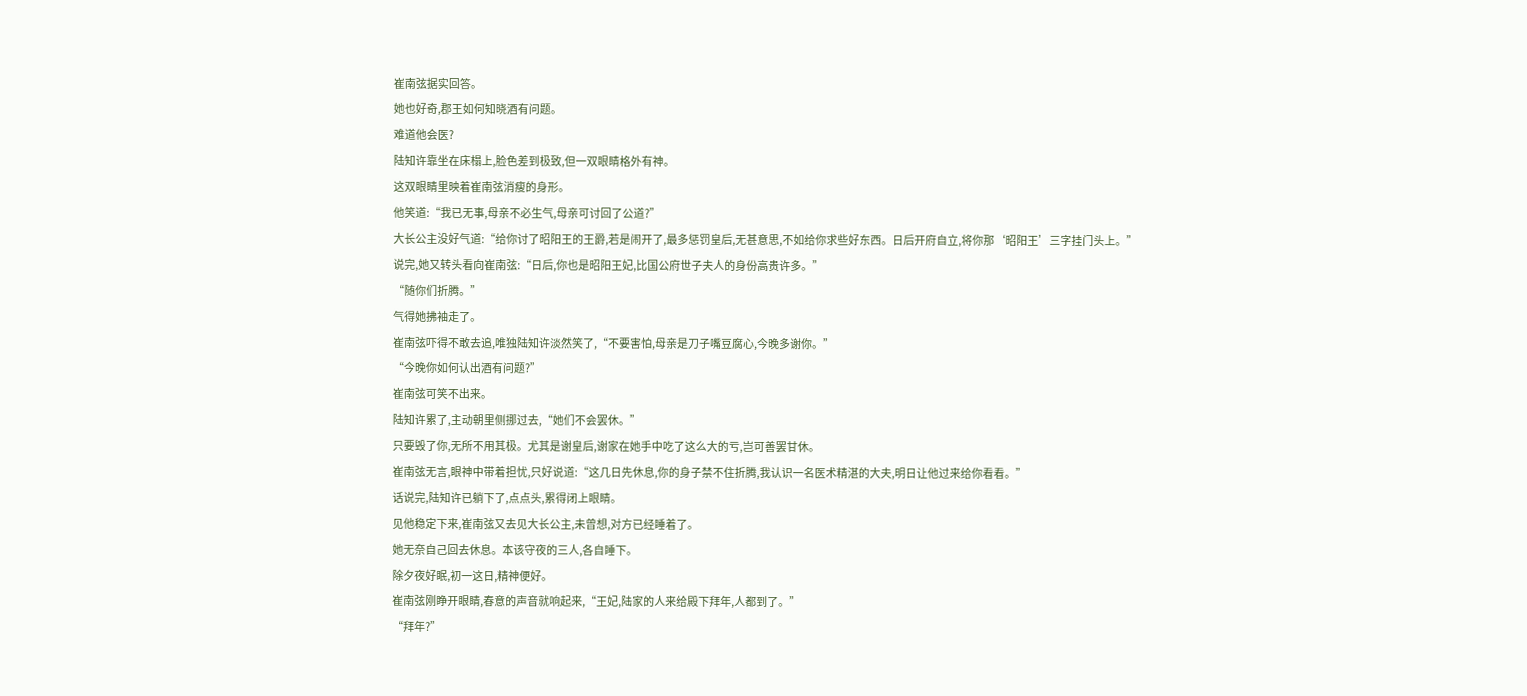崔南弦据实回答。
她也好奇,郡王如何知晓酒有问题。
难道他会医?
陆知许靠坐在床榻上,脸色差到极致,但一双眼睛格外有神。
这双眼睛里映着崔南弦消瘦的身形。
他笑道:“我已无事,母亲不必生气,母亲可讨回了公道?”
大长公主没好气道:“给你讨了昭阳王的王爵,若是闹开了,最多惩罚皇后,无甚意思,不如给你求些好东西。日后开府自立,将你那‘昭阳王’三字挂门头上。”
说完,她又转头看向崔南弦:“日后,你也是昭阳王妃,比国公府世子夫人的身份高贵许多。”
“随你们折腾。”
气得她拂袖走了。
崔南弦吓得不敢去追,唯独陆知许淡然笑了,“不要害怕,母亲是刀子嘴豆腐心,今晚多谢你。”
“今晚你如何认出酒有问题?”
崔南弦可笑不出来。
陆知许累了,主动朝里侧挪过去,“她们不会罢休。”
只要毁了你,无所不用其极。尤其是谢皇后,谢家在她手中吃了这么大的亏,岂可善罢甘休。
崔南弦无言,眼神中带着担忧,只好说道:“这几日先休息,你的身子禁不住折腾,我认识一名医术精湛的大夫,明日让他过来给你看看。”
话说完,陆知许已躺下了,点点头,累得闭上眼睛。
见他稳定下来,崔南弦又去见大长公主,未曾想,对方已经睡着了。
她无奈自己回去休息。本该守夜的三人,各自睡下。
除夕夜好眠,初一这日,精神便好。
崔南弦刚睁开眼睛,春意的声音就响起来,“王妃,陆家的人来给殿下拜年,人都到了。”
“拜年?”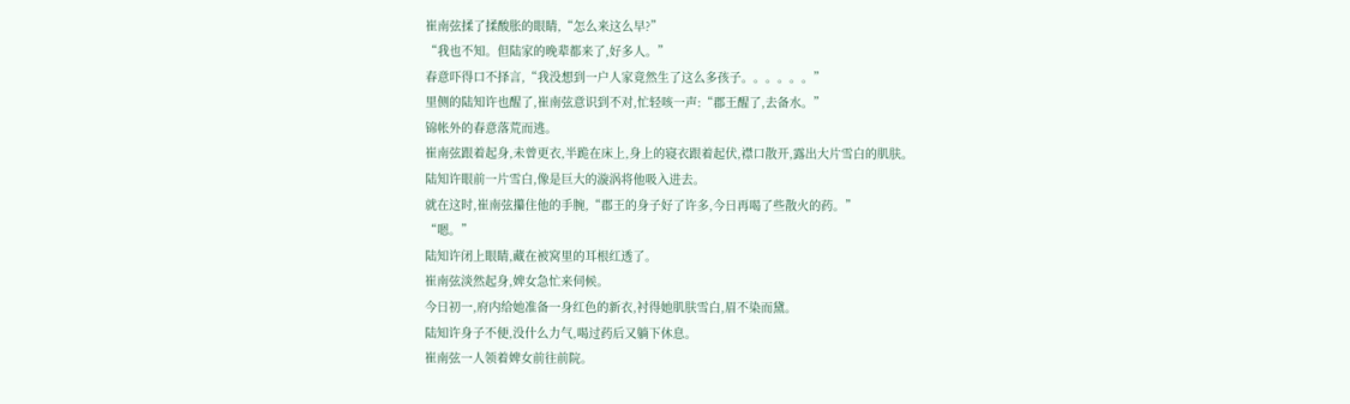崔南弦揉了揉酸胀的眼睛,“怎么来这么早?”
“我也不知。但陆家的晚辈都来了,好多人。”
春意吓得口不择言,“我没想到一户人家竟然生了这么多孩子。。。。。。”
里侧的陆知许也醒了,崔南弦意识到不对,忙轻咳一声:“郡王醒了,去备水。”
锦帐外的春意落荒而逃。
崔南弦跟着起身,未曾更衣,半跪在床上,身上的寝衣跟着起伏,襟口散开,露出大片雪白的肌肤。
陆知许眼前一片雪白,像是巨大的漩涡将他吸入进去。
就在这时,崔南弦攥住他的手腕,“郡王的身子好了许多,今日再喝了些散火的药。”
“嗯。”
陆知许闭上眼睛,藏在被窝里的耳根红透了。
崔南弦淡然起身,婢女急忙来伺候。
今日初一,府内给她准备一身红色的新衣,衬得她肌肤雪白,眉不染而黛。
陆知许身子不便,没什么力气,喝过药后又躺下休息。
崔南弦一人领着婢女前往前院。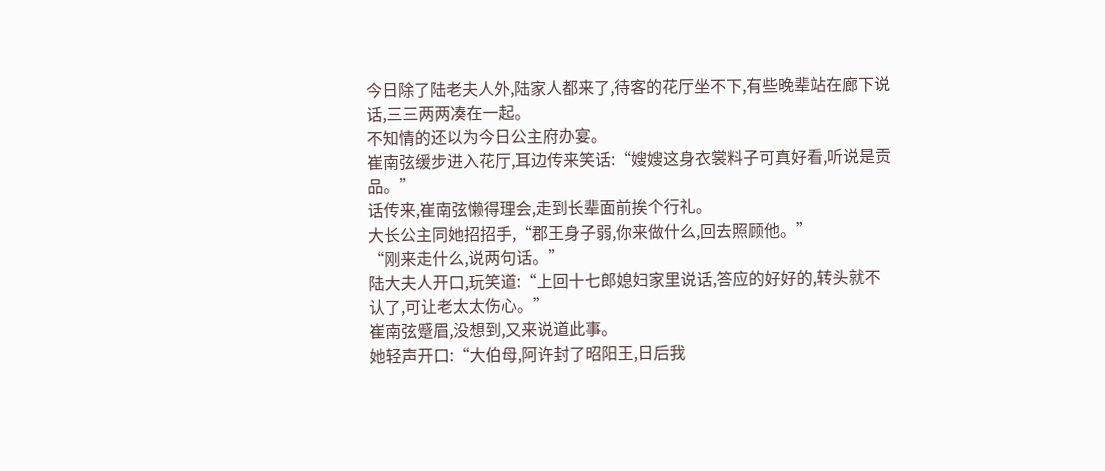今日除了陆老夫人外,陆家人都来了,待客的花厅坐不下,有些晚辈站在廊下说话,三三两两凑在一起。
不知情的还以为今日公主府办宴。
崔南弦缓步进入花厅,耳边传来笑话:“嫂嫂这身衣裳料子可真好看,听说是贡品。”
话传来,崔南弦懒得理会,走到长辈面前挨个行礼。
大长公主同她招招手,“郡王身子弱,你来做什么,回去照顾他。”
“刚来走什么,说两句话。”
陆大夫人开口,玩笑道:“上回十七郎媳妇家里说话,答应的好好的,转头就不认了,可让老太太伤心。”
崔南弦蹙眉,没想到,又来说道此事。
她轻声开口:“大伯母,阿许封了昭阳王,日后我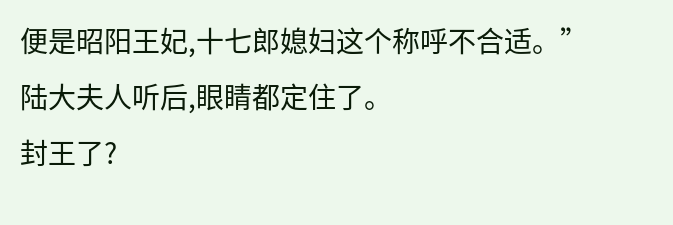便是昭阳王妃,十七郎媳妇这个称呼不合适。”
陆大夫人听后,眼睛都定住了。
封王了?